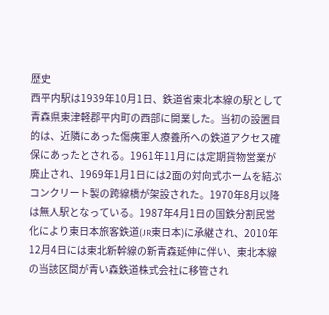歴史
西平内駅は1939年10月1日、鉄道省東北本線の駅として青森県東津軽郡平内町の西部に開業した。当初の設置目的は、近隣にあった傷痍軍人療養所への鉄道アクセス確保にあったとされる。1961年11月には定期貨物営業が廃止され、1969年1月1日には2面の対向式ホームを結ぶコンクリート製の跨線橋が架設された。1970年8月以降は無人駅となっている。1987年4月1日の国鉄分割民営化により東日本旅客鉄道(JR東日本)に承継され、2010年12月4日には東北新幹線の新青森延伸に伴い、東北本線の当該区間が青い森鉄道株式会社に移管され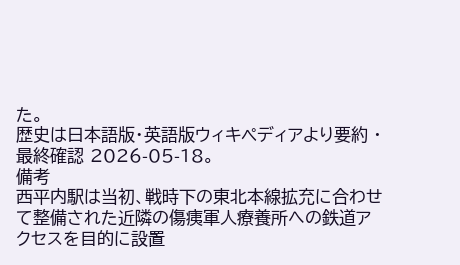た。
歴史は日本語版・英語版ウィキペディアより要約 · 最終確認 2026-05-18。
備考
西平内駅は当初、戦時下の東北本線拡充に合わせて整備された近隣の傷痍軍人療養所への鉄道アクセスを目的に設置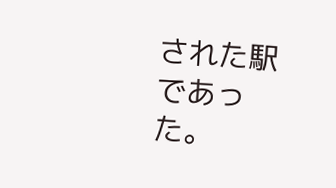された駅であった。